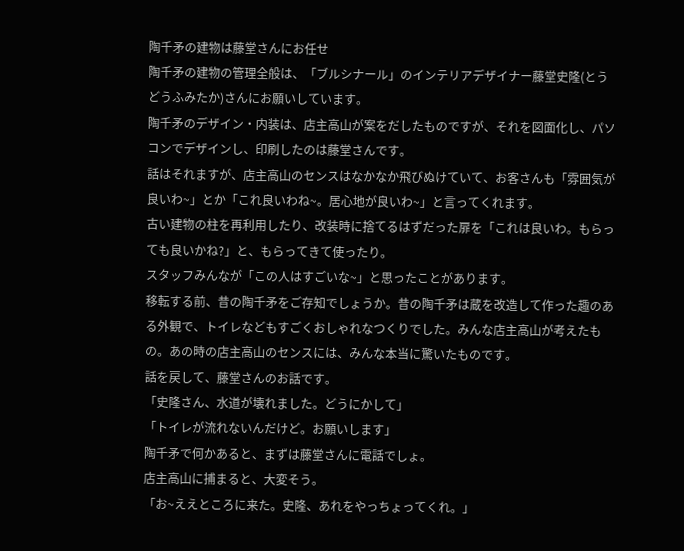陶千矛の建物は藤堂さんにお任せ
陶千矛の建物の管理全般は、「ブルシナール」のインテリアデザイナー藤堂史隆(とうどうふみたか)さんにお願いしています。
陶千矛のデザイン・内装は、店主高山が案をだしたものですが、それを図面化し、パソコンでデザインし、印刷したのは藤堂さんです。
話はそれますが、店主高山のセンスはなかなか飛びぬけていて、お客さんも「雰囲気が良いわ~」とか「これ良いわね~。居心地が良いわ~」と言ってくれます。
古い建物の柱を再利用したり、改装時に捨てるはずだった扉を「これは良いわ。もらっても良いかね?」と、もらってきて使ったり。
スタッフみんなが「この人はすごいな~」と思ったことがあります。
移転する前、昔の陶千矛をご存知でしょうか。昔の陶千矛は蔵を改造して作った趣のある外観で、トイレなどもすごくおしゃれなつくりでした。みんな店主高山が考えたもの。あの時の店主高山のセンスには、みんな本当に驚いたものです。
話を戻して、藤堂さんのお話です。
「史隆さん、水道が壊れました。どうにかして」
「トイレが流れないんだけど。お願いします」
陶千矛で何かあると、まずは藤堂さんに電話でしょ。
店主高山に捕まると、大変そう。
「お~ええところに来た。史隆、あれをやっちょってくれ。」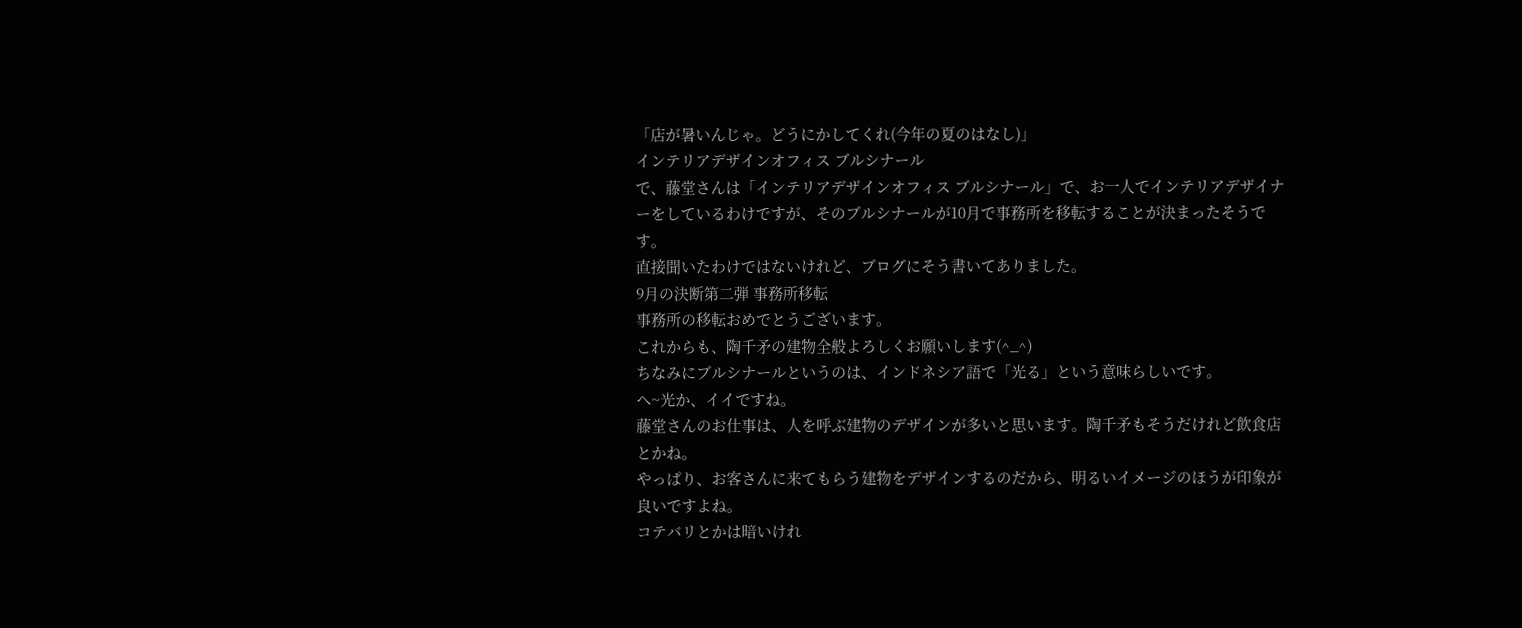「店が暑いんじゃ。どうにかしてくれ(今年の夏のはなし)」
インテリアデザインオフィス ブルシナール
で、藤堂さんは「インテリアデザインオフィス ブルシナール」で、お一人でインテリアデザイナーをしているわけですが、そのブルシナールが10月で事務所を移転することが決まったそうです。
直接聞いたわけではないけれど、ブログにそう書いてありました。
9月の決断第二弾 事務所移転
事務所の移転おめでとうございます。
これからも、陶千矛の建物全般よろしくお願いします(^_^)
ちなみにブルシナールというのは、インドネシア語で「光る」という意味らしいです。
へ~光か、イイですね。
藤堂さんのお仕事は、人を呼ぶ建物のデザインが多いと思います。陶千矛もそうだけれど飲食店とかね。
やっぱり、お客さんに来てもらう建物をデザインするのだから、明るいイメージのほうが印象が良いですよね。
コテバリとかは暗いけれ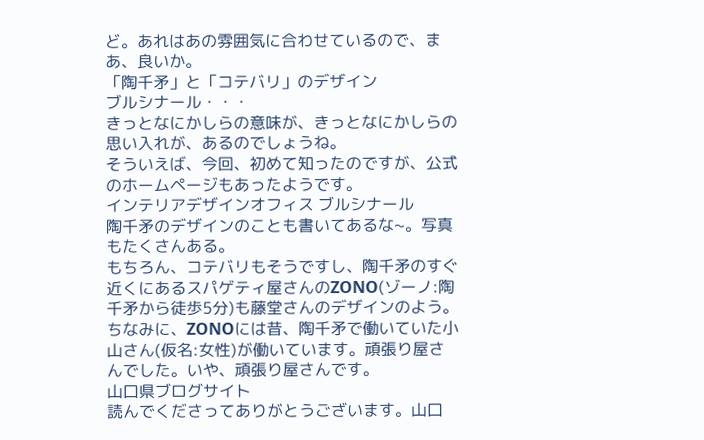ど。あれはあの雰囲気に合わせているので、まあ、良いか。
「陶千矛」と「コテバリ」のデザイン
ブルシナール・・・
きっとなにかしらの意味が、きっとなにかしらの思い入れが、あるのでしょうね。
そういえば、今回、初めて知ったのですが、公式のホームページもあったようです。
インテリアデザインオフィス ブルシナール
陶千矛のデザインのことも書いてあるな~。写真もたくさんある。
もちろん、コテバリもそうですし、陶千矛のすぐ近くにあるスパゲティ屋さんのZONO(ゾーノ:陶千矛から徒歩5分)も藤堂さんのデザインのよう。
ちなみに、ZONOには昔、陶千矛で働いていた小山さん(仮名:女性)が働いています。頑張り屋さんでした。いや、頑張り屋さんです。
山口県ブログサイト
読んでくださってありがとうございます。山口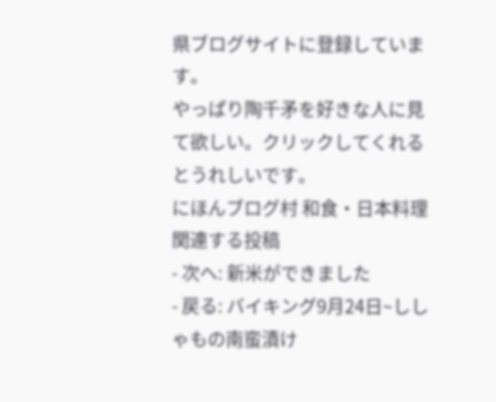県ブログサイトに登録しています。
やっぱり陶千矛を好きな人に見て欲しい。クリックしてくれるとうれしいです。
にほんブログ村 和食・日本料理
関連する投稿
- 次へ: 新米ができました
- 戻る: バイキング9月24日~ししゃもの南蛮漬け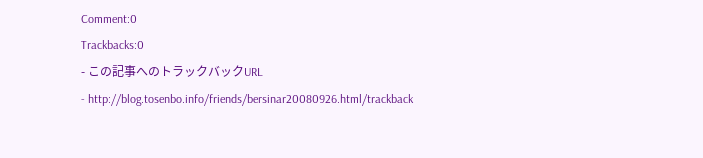Comment:0
Trackbacks:0
- この記事へのトラックバックURL
- http://blog.tosenbo.info/friends/bersinar20080926.html/trackback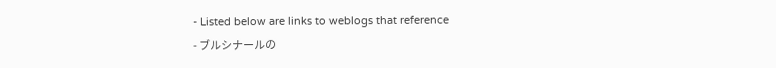- Listed below are links to weblogs that reference
- ブルシナールの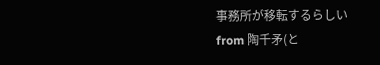事務所が移転するらしい from 陶千矛(と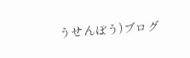うせんぼう)ブログ